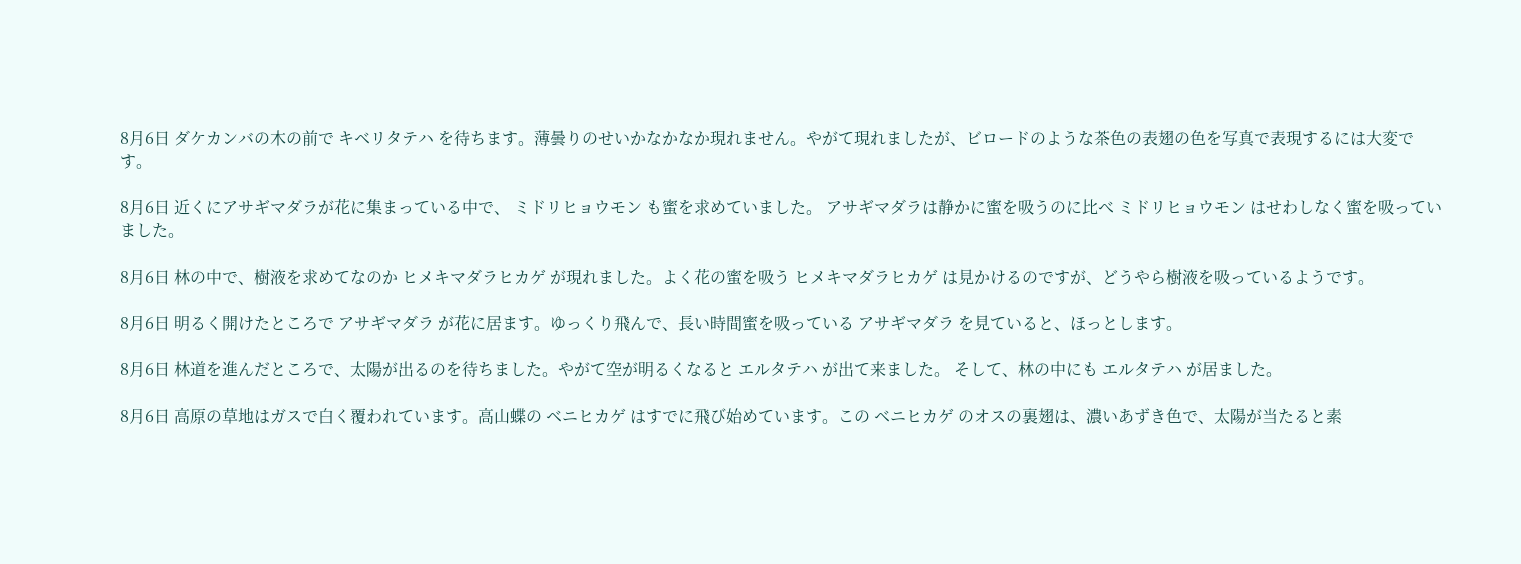8月6日 ダケカンバの木の前で キベリタテハ を待ちます。薄曇りのせいかなかなか現れません。やがて現れましたが、ビロードのような茶色の表翅の色を写真で表現するには大変です。

8月6日 近くにアサギマダラが花に集まっている中で、 ミドリヒョウモン も蜜を求めていました。 アサギマダラは静かに蜜を吸うのに比べ ミドリヒョウモン はせわしなく蜜を吸っていました。

8月6日 林の中で、樹液を求めてなのか ヒメキマダラヒカゲ が現れました。よく花の蜜を吸う ヒメキマダラヒカゲ は見かけるのですが、どうやら樹液を吸っているようです。

8月6日 明るく開けたところで アサギマダラ が花に居ます。ゆっくり飛んで、長い時間蜜を吸っている アサギマダラ を見ていると、ほっとします。

8月6日 林道を進んだところで、太陽が出るのを待ちました。やがて空が明るくなると エルタテハ が出て来ました。 そして、林の中にも エルタテハ が居ました。

8月6日 高原の草地はガスで白く覆われています。高山蝶の ベニヒカゲ はすでに飛び始めています。この ベニヒカゲ のオスの裏翅は、濃いあずき色で、太陽が当たると素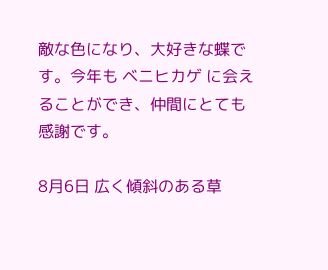敵な色になり、大好きな蝶です。今年も ベニヒカゲ に会えることができ、仲間にとても感謝です。

8月6日 広く傾斜のある草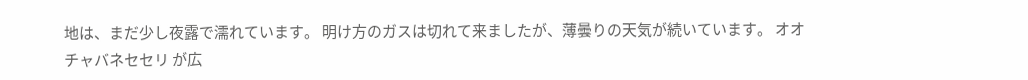地は、まだ少し夜露で濡れています。 明け方のガスは切れて来ましたが、薄曇りの天気が続いています。 オオチャバネセセリ が広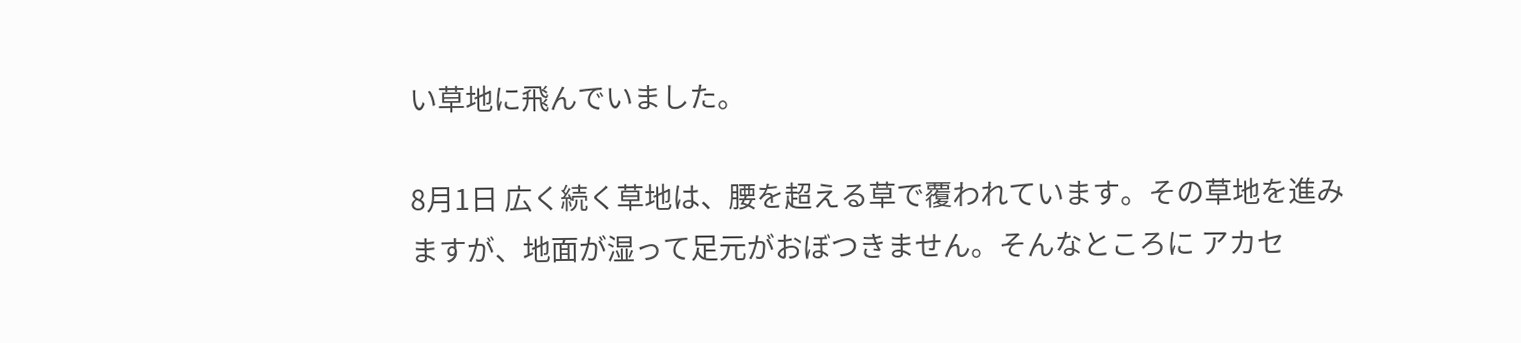い草地に飛んでいました。

8月1日 広く続く草地は、腰を超える草で覆われています。その草地を進みますが、地面が湿って足元がおぼつきません。そんなところに アカセ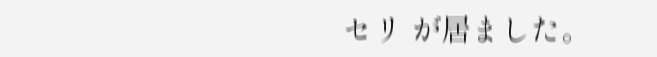セリ が居ました。